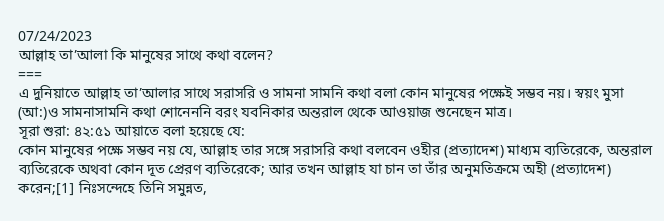07/24/2023
আল্লাহ তা’আলা কি মানুষের সাথে কথা বলেন?
===
এ দুনিয়াতে আল্লাহ তা’আলার সাথে সরাসরি ও সামনা সামনি কথা বলা কোন মানুষের পক্ষেই সম্ভব নয়। স্বয়ং মুসা (আ:)ও সামনাসামনি কথা শোনেননি বরং যবনিকার অন্তরাল থেকে আওয়াজ শুনেছেন মাত্র।
সূরা শুরা: ৪২:৫১ আয়াতে বলা হয়েছে যে:
কোন মানুষের পক্ষে সম্ভব নয় যে, আল্লাহ তার সঙ্গে সরাসরি কথা বলবেন ওহীর (প্রত্যাদেশ) মাধ্যম ব্যতিরেকে, অন্তরাল ব্যতিরেকে অথবা কোন দূত প্রেরণ ব্যতিরেকে; আর তখন আল্লাহ যা চান তা তাঁর অনুমতিক্রমে অহী (প্রত্যাদেশ) করেন;[1] নিঃসন্দেহে তিনি সমুন্নত,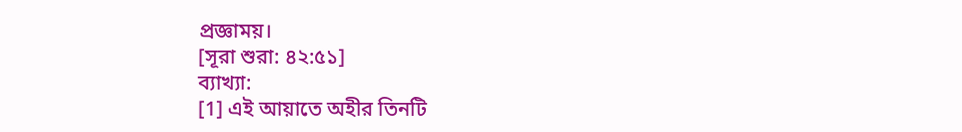প্রজ্ঞাময়।
[সূরা শুরা: ৪২:৫১]
ব্যাখ্যা:
[1] এই আয়াতে অহীর তিনটি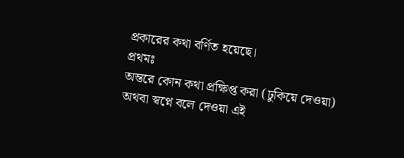প্রকারের কথা বর্ণিত হয়েছে।
প্রথমঃ
অন্তরে কোন কথা প্রক্ষিপ্ত করা (ঢুকিয়ে দেওয়া) অথবা স্বপ্নে বলে দেওয়া এই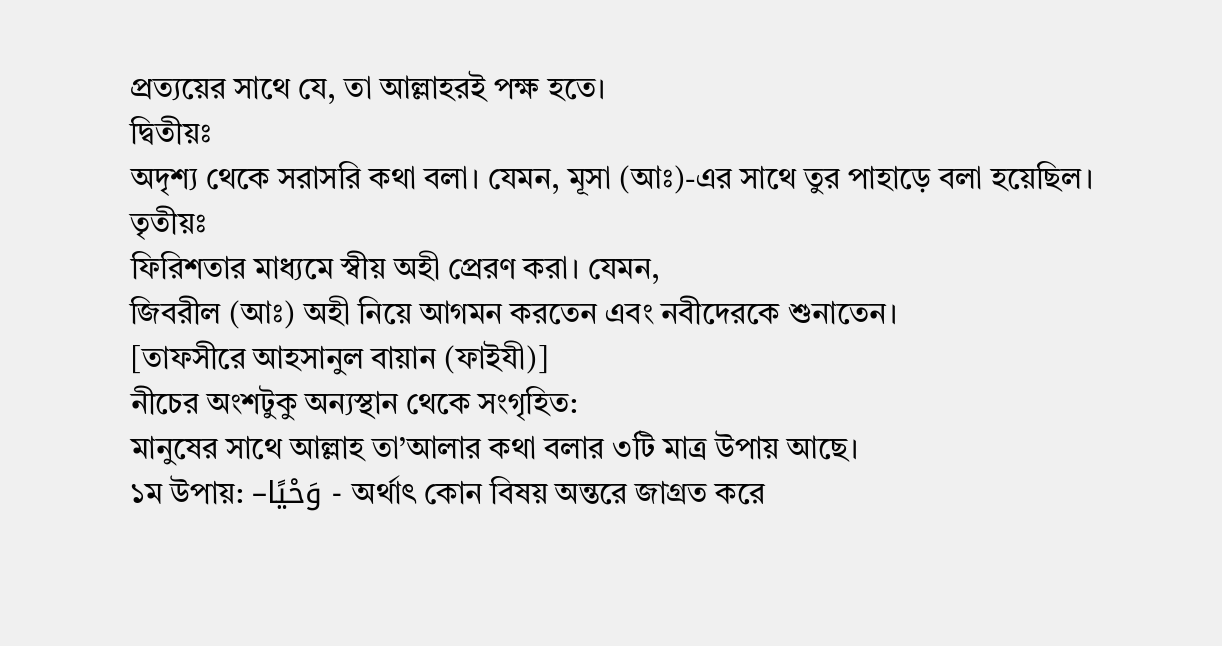প্রত্যয়ের সাথে যে, তা আল্লাহরই পক্ষ হতে।
দ্বিতীয়ঃ
অদৃশ্য থেকে সরাসরি কথা বলা। যেমন, মূসা (আঃ)-এর সাথে তুর পাহাড়ে বলা হয়েছিল।
তৃতীয়ঃ
ফিরিশতার মাধ্যমে স্বীয় অহী প্রেরণ করা। যেমন,
জিবরীল (আঃ) অহী নিয়ে আগমন করতেন এবং নবীদেরকে শুনাতেন।
[তাফসীরে আহসানুল বায়ান (ফাইযী)]
নীচের অংশটুকু অন্যস্থান থেকে সংগৃহিত:
মানুষের সাথে আল্লাহ তা’আলার কথা বলার ৩টি মাত্র উপায় আছে।
১ম উপায়: –وَحْيًا - অর্থাৎ কোন বিষয় অন্তরে জাগ্রত করে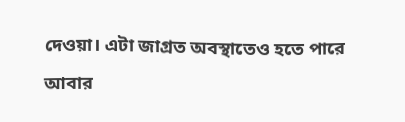দেওয়া। এটা জাগ্রত অবস্থাতেও হতে পারে আবার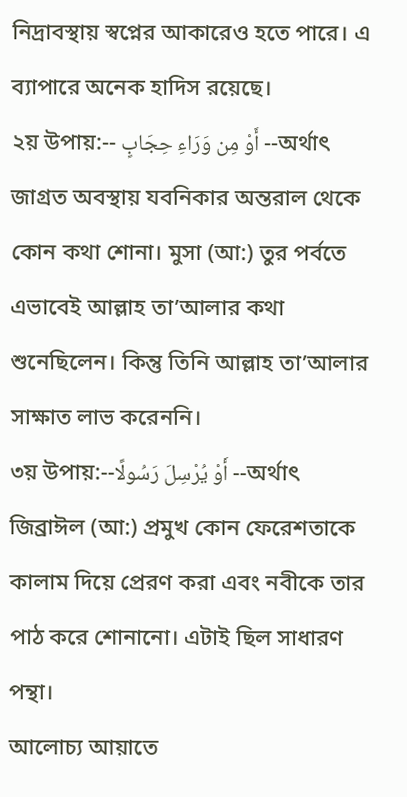নিদ্রাবস্থায় স্বপ্নের আকারেও হতে পারে। এ ব্যাপারে অনেক হাদিস রয়েছে।
২য় উপায়:-- أَوْ مِن وَرَاءِ حِجَابٍ --অর্থাৎ জাগ্রত অবস্থায় যবনিকার অন্তরাল থেকে কোন কথা শোনা। মুসা (আ:) তুর পর্বতে এভাবেই আল্লাহ তা’আলার কথা শুনেছিলেন। কিন্তু তিনি আল্লাহ তা’আলার সাক্ষাত লাভ করেননি।
৩য় উপায়:--أَوْ يُرْسِلَ رَسُولًا --অর্থাৎ জিব্রাঈল (আ:) প্রমুখ কোন ফেরেশতাকে কালাম দিয়ে প্রেরণ করা এবং নবীকে তার পাঠ করে শোনানো। এটাই ছিল সাধারণ পন্থা।
আলোচ্য আয়াতে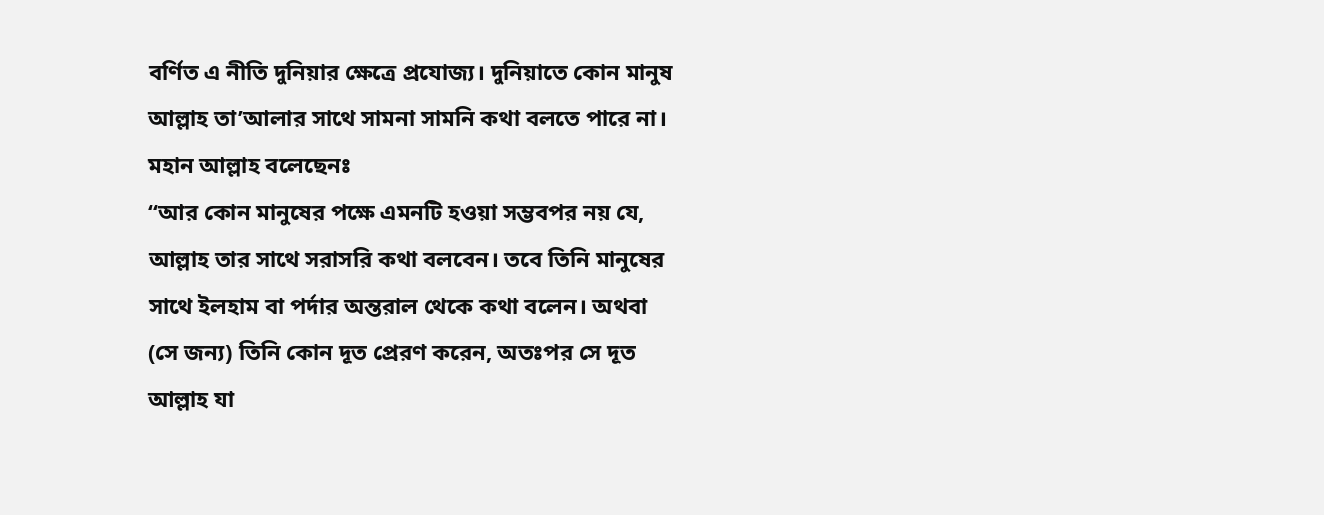বর্ণিত এ নীতি দুনিয়ার ক্ষেত্রে প্রযোজ্য। দুনিয়াতে কোন মানুষ আল্লাহ তা’আলার সাথে সামনা সামনি কথা বলতে পারে না।
মহান আল্লাহ বলেছেনঃ
“আর কোন মানুষের পক্ষে এমনটি হওয়া সম্ভবপর নয় যে, আল্লাহ তার সাথে সরাসরি কথা বলবেন। তবে তিনি মানুষের সাথে ইলহাম বা পর্দার অন্তরাল থেকে কথা বলেন। অথবা (সে জন্য) তিনি কোন দূত প্রেরণ করেন, অতঃপর সে দূত আল্লাহ যা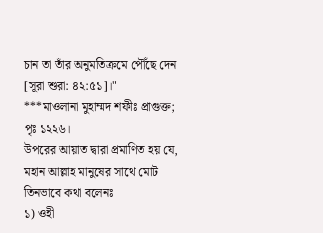চান তা তাঁর অনুমতিক্রমে পৌঁছে দেন [সূরা শুরা: ৪২:৫১]।"
***মাওলানা মুহাম্মদ শফীঃ প্রাগুক্ত; পৃঃ ১২২৬।
উপরের আয়াত দ্বারা প্রমাণিত হয় যে,
মহান আল্লাহ মানুষের সাথে মোট তিনভাবে কথা বলেনঃ
১) ওহী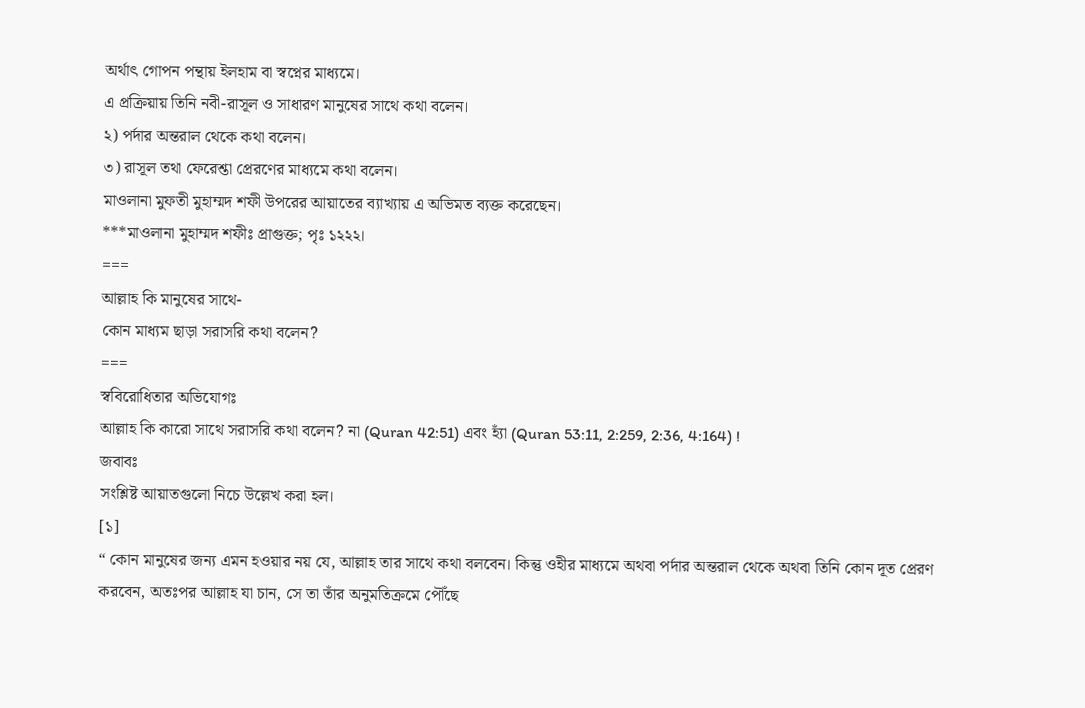অর্থাৎ গোপন পন্থায় ইলহাম বা স্বপ্নের মাধ্যমে।
এ প্রক্রিয়ায় তিনি নবী-রাসূল ও সাধারণ মানুষের সাথে কথা বলেন।
২) পর্দার অন্তরাল থেকে কথা বলেন।
৩) রাসূল তথা ফেরেশ্তা প্রেরণের মাধ্যমে কথা বলেন।
মাওলানা মুফতী মুহাম্মদ শফী উপরের আয়াতের ব্যাখ্যায় এ অভিমত ব্যক্ত করেছেন।
***মাওলানা মুহাম্মদ শফীঃ প্রাগুক্ত; পৃঃ ১২২২।
===
আল্লাহ কি মানুষের সাথে-
কোন মাধ্যম ছাড়া সরাসরি কথা বলেন?
===
স্ববিরোধিতার অভিযোগঃ
আল্লাহ কি কারো সাথে সরাসরি কথা বলেন? না (Quran 42:51) এবং হ্যাঁ (Quran 53:11, 2:259, 2:36, 4:164) !
জবাবঃ
সংশ্লিষ্ট আয়াতগুলো নিচে উল্লেখ করা হল।
[১]
“ কোন মানুষের জন্য এমন হওয়ার নয় যে, আল্লাহ তার সাথে কথা বলবেন। কিন্তু ওহীর মাধ্যমে অথবা পর্দার অন্তরাল থেকে অথবা তিনি কোন দূত প্রেরণ করবেন, অতঃপর আল্লাহ যা চান, সে তা তাঁর অনুমতিক্রমে পৌঁছে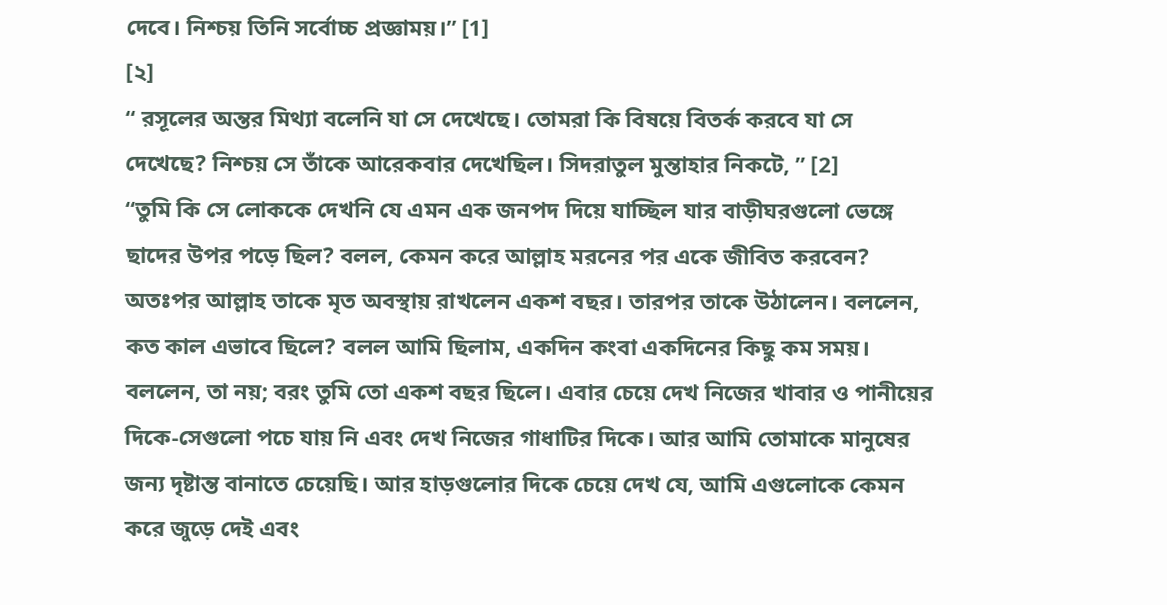দেবে। নিশ্চয় তিনি সর্বোচ্চ প্রজ্ঞাময়।” [1]
[২]
“ রসূলের অন্তর মিথ্যা বলেনি যা সে দেখেছে। তোমরা কি বিষয়ে বিতর্ক করবে যা সে দেখেছে? নিশ্চয় সে তাঁকে আরেকবার দেখেছিল। সিদরাতুল মুন্তাহার নিকটে, ” [2]
“তুমি কি সে লোককে দেখনি যে এমন এক জনপদ দিয়ে যাচ্ছিল যার বাড়ীঘরগুলো ভেঙ্গে ছাদের উপর পড়ে ছিল? বলল, কেমন করে আল্লাহ মরনের পর একে জীবিত করবেন? অতঃপর আল্লাহ তাকে মৃত অবস্থায় রাখলেন একশ বছর। তারপর তাকে উঠালেন। বললেন, কত কাল এভাবে ছিলে? বলল আমি ছিলাম, একদিন কংবা একদিনের কিছু কম সময়। বললেন, তা নয়; বরং তুমি তো একশ বছর ছিলে। এবার চেয়ে দেখ নিজের খাবার ও পানীয়ের দিকে-সেগুলো পচে যায় নি এবং দেখ নিজের গাধাটির দিকে। আর আমি তোমাকে মানুষের জন্য দৃষ্টান্ত বানাতে চেয়েছি। আর হাড়গুলোর দিকে চেয়ে দেখ যে, আমি এগুলোকে কেমন করে জুড়ে দেই এবং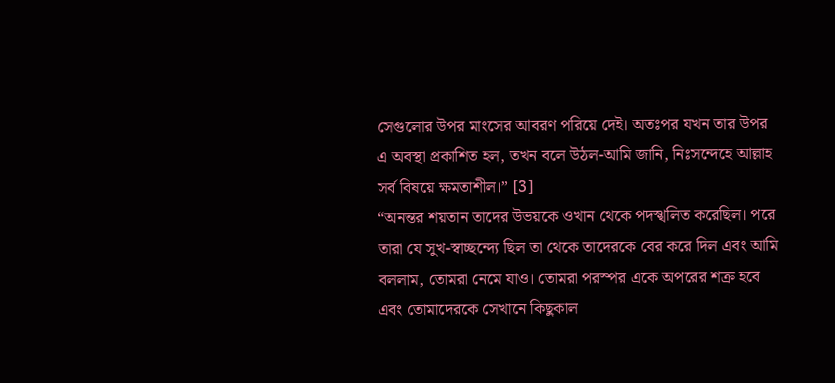সেগুলোর উপর মাংসের আবরণ পরিয়ে দেই। অতঃপর যখন তার উপর এ অবস্থা প্রকাশিত হল, তখন বলে উঠল-আমি জানি, নিঃসন্দেহে আল্লাহ সর্ব বিষয়ে ক্ষমতাশীল।” [3]
“অনন্তর শয়তান তাদের উভয়কে ওখান থেকে পদস্খলিত করেছিল। পরে তারা যে সুখ-স্বাচ্ছন্দ্যে ছিল তা থেকে তাদেরকে বের করে দিল এবং আমি বললাম, তোমরা নেমে যাও। তোমরা পরস্পর একে অপরের শক্র হবে এবং তোমাদেরকে সেখানে কিছুকাল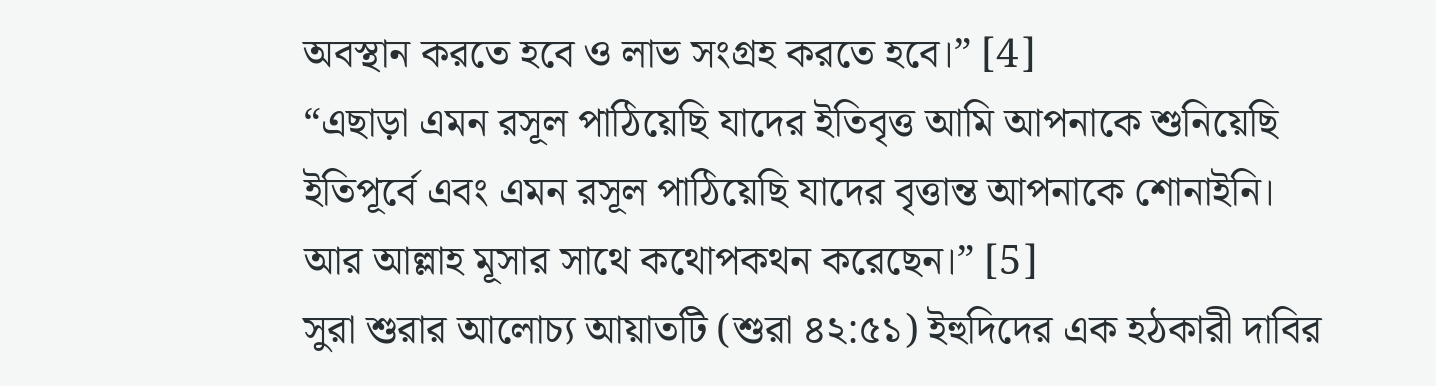অবস্থান করতে হবে ও লাভ সংগ্রহ করতে হবে।” [4]
“এছাড়া এমন রসূল পাঠিয়েছি যাদের ইতিবৃত্ত আমি আপনাকে শুনিয়েছি ইতিপূর্বে এবং এমন রসূল পাঠিয়েছি যাদের বৃত্তান্ত আপনাকে শোনাইনি। আর আল্লাহ মূসার সাথে কথোপকথন করেছেন।” [5]
সুরা শুরার আলোচ্য আয়াতটি (শুরা ৪২:৫১) ইহুদিদের এক হঠকারী দাবির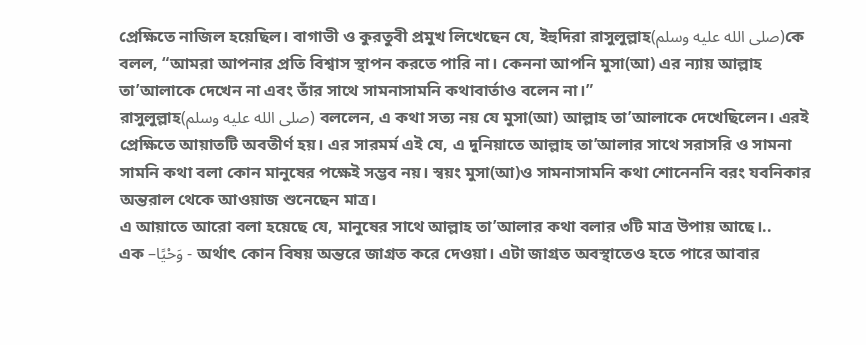প্রেক্ষিতে নাজিল হয়েছিল। বাগাভী ও কুরতুবী প্রমুখ লিখেছেন যে, ইহুদিরা রাসুলুল্লাহ(صلى الله عليه وسلم)কে বলল, “আমরা আপনার প্রতি বিশ্বাস স্থাপন করতে পারি না। কেননা আপনি মুসা(আ) এর ন্যায় আল্লাহ তা’আলাকে দেখেন না এবং তাঁর সাথে সামনাসামনি কথাবার্তাও বলেন না।”
রাসুলুল্লাহ(صلى الله عليه وسلم) বললেন, এ কথা সত্য নয় যে মুসা(আ) আল্লাহ তা’আলাকে দেখেছিলেন। এরই প্রেক্ষিতে আয়াতটি অবতীর্ণ হয়। এর সারমর্ম এই যে, এ দুনিয়াতে আল্লাহ তা’আলার সাথে সরাসরি ও সামনা সামনি কথা বলা কোন মানুষের পক্ষেই সম্ভব নয়। স্বয়ং মুসা(আ)ও সামনাসামনি কথা শোনেননি বরং যবনিকার অন্তরাল থেকে আওয়াজ শুনেছেন মাত্র।
এ আয়াতে আরো বলা হয়েছে যে, মানুষের সাথে আল্লাহ তা’আলার কথা বলার ৩টি মাত্র উপায় আছে।..
এক –وَحْيًا - অর্থাৎ কোন বিষয় অন্তরে জাগ্রত করে দেওয়া। এটা জাগ্রত অবস্থাতেও হতে পারে আবার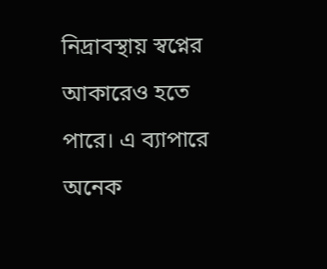নিদ্রাবস্থায় স্বপ্নের আকারেও হতে পারে। এ ব্যাপারে অনেক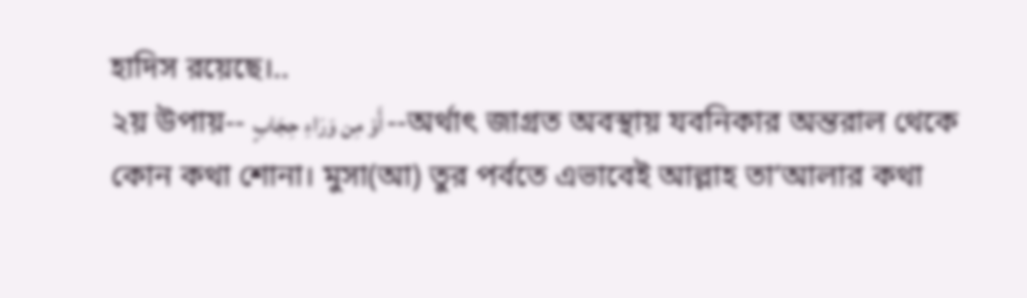হাদিস রয়েছে।..
২য় উপায়-- أَوْ مِن وَرَاءِ حِجَابٍ --অর্থাৎ জাগ্রত অবস্থায় যবনিকার অন্তরাল থেকে কোন কথা শোনা। মুসা(আ) তুর পর্বতে এভাবেই আল্লাহ তা’আলার কথা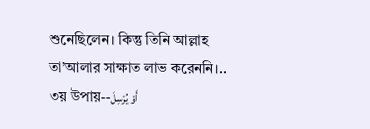শুনেছিলেন। কিন্তু তিনি আল্লাহ তা’আলার সাক্ষাত লাভ করেননি।..
৩য় উপায়--أَوْ يُرْسِلَ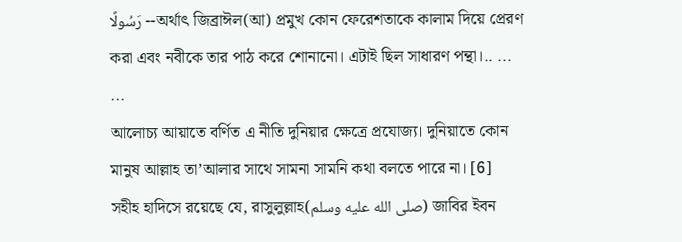رَسُولًا --অর্থাৎ জিব্রাঈল(আ) প্রমুখ কোন ফেরেশতাকে কালাম দিয়ে প্রেরণ করা এবং নবীকে তার পাঠ করে শোনানো। এটাই ছিল সাধারণ পন্থা।.. ... ...
আলোচ্য আয়াতে বর্ণিত এ নীতি দুনিয়ার ক্ষেত্রে প্রযোজ্য। দুনিয়াতে কোন মানুষ আল্লাহ তা’আলার সাথে সামনা সামনি কথা বলতে পারে না। [6]
সহীহ হাদিসে রয়েছে যে, রাসুলুল্লাহ(صلى الله عليه وسلم) জাবির ইবন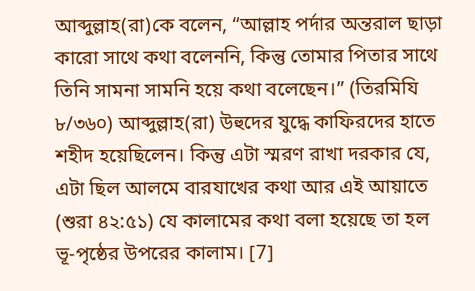আব্দুল্লাহ(রা)কে বলেন, “আল্লাহ পর্দার অন্তরাল ছাড়া কারো সাথে কথা বলেননি, কিন্তু তোমার পিতার সাথে তিনি সামনা সামনি হয়ে কথা বলেছেন।” (তিরমিযি ৮/৩৬০) আব্দুল্লাহ(রা) উহুদের যুদ্ধে কাফিরদের হাতে শহীদ হয়েছিলেন। কিন্তু এটা স্মরণ রাখা দরকার যে, এটা ছিল আলমে বারযাখের কথা আর এই আয়াতে (শুরা ৪২:৫১) যে কালামের কথা বলা হয়েছে তা হল ভূ-পৃষ্ঠের উপরের কালাম। [7]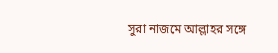সুরা নাজমে আল্লাহর সঙ্গে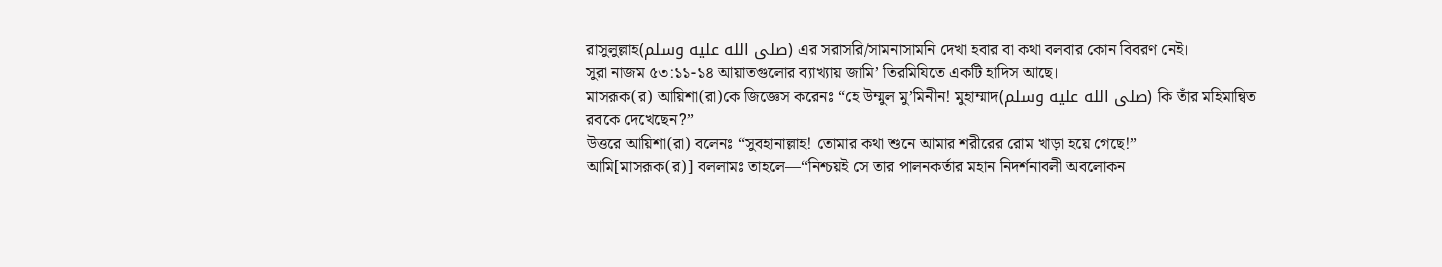রাসুলুল্লাহ(صلى الله عليه وسلم) এর সরাসরি/সামনাসামনি দেখা হবার বা কথা বলবার কোন বিবরণ নেই।
সুরা নাজম ৫৩:১১-১৪ আয়াতগুলোর ব্যাখ্যায় জামি’ তিরমিযিতে একটি হাদিস আছে।
মাসরূক(র) আয়িশা(রা)কে জিজ্ঞেস করেনঃ “হে উম্মুল মু’মিনীন! মুহাম্মাদ(صلى الله عليه وسلم) কি তাঁর মহিমান্বিত রবকে দেখেছেন?”
উত্তরে আয়িশা(রা) বলেনঃ “সুবহানাল্লাহ! তোমার কথা শুনে আমার শরীরের রোম খাড়া হয়ে গেছে!”
আমি[মাসরূক(র)] বললামঃ তাহলে—“নিশ্চয়ই সে তার পালনকর্তার মহান নিদর্শনাবলী অবলোকন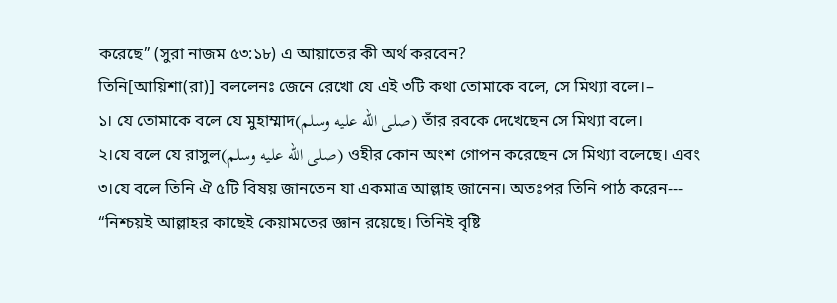করেছে” (সুরা নাজম ৫৩:১৮) এ আয়াতের কী অর্থ করবেন?
তিনি[আয়িশা(রা)] বললেনঃ জেনে রেখো যে এই ৩টি কথা তোমাকে বলে, সে মিথ্যা বলে।–
১। যে তোমাকে বলে যে মুহাম্মাদ(صلى الله عليه وسلم) তাঁর রবকে দেখেছেন সে মিথ্যা বলে।
২।যে বলে যে রাসুল(صلى الله عليه وسلم) ওহীর কোন অংশ গোপন করেছেন সে মিথ্যা বলেছে। এবং
৩।যে বলে তিনি ঐ ৫টি বিষয় জানতেন যা একমাত্র আল্লাহ জানেন। অতঃপর তিনি পাঠ করেন---
“নিশ্চয়ই আল্লাহর কাছেই কেয়ামতের জ্ঞান রয়েছে। তিনিই বৃষ্টি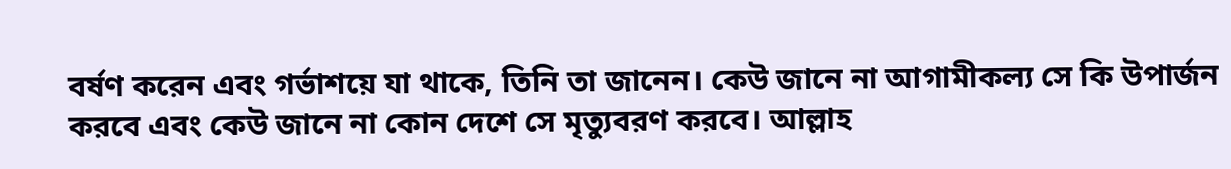বর্ষণ করেন এবং গর্ভাশয়ে যা থাকে, তিনি তা জানেন। কেউ জানে না আগামীকল্য সে কি উপার্জন করবে এবং কেউ জানে না কোন দেশে সে মৃত্যুবরণ করবে। আল্লাহ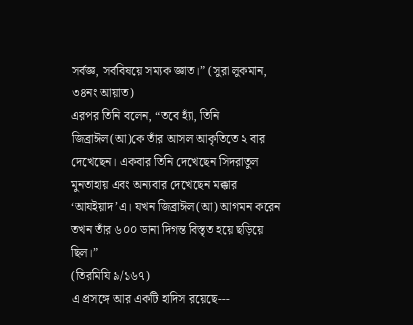সর্বজ্ঞ, সর্ববিষয়ে সম্যক জ্ঞাত।” (সুরা লুকমান, ৩৪নং আয়াত)
এরপর তিনি বলেন, “তবে হ্যাঁ, তিনি জিব্রাঈল(আ)কে তাঁর আসল আকৃতিতে ২ বার দেখেছেন। একবার তিনি দেখেছেন সিদরাতুল মুনতাহায় এবং অন্যবার দেখেছেন মক্কার ‘আযইয়াদ’এ। যখন জিব্রাঈল(আ) আগমন করেন তখন তাঁর ৬০০ ডানা দিগন্ত বিস্তৃত হয়ে ছড়িয়ে ছিল।”
(তিরমিযি ৯/১৬৭)
এ প্রসঙ্গে আর একটি হাদিস রয়েছে---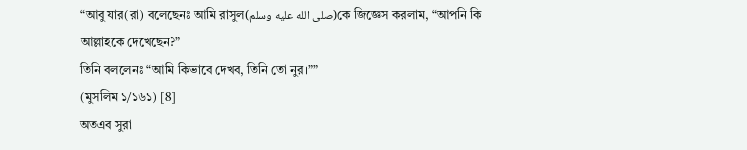“আবু যার(রা) বলেছেনঃ আমি রাসুল(صلى الله عليه وسلم)কে জিজ্ঞেস করলাম, “আপনি কি আল্লাহকে দেখেছেন?”
তিনি বললেনঃ “আমি কিভাবে দেখব, তিনি তো নুর।””
(মুসলিম ১/১৬১) [8]
অতএব সুরা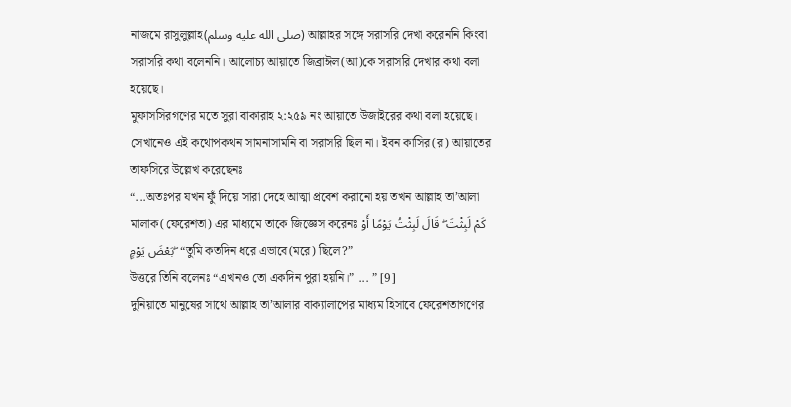নাজমে রাসুলুল্লাহ(صلى الله عليه وسلم) আল্লাহর সঙ্গে সরাসরি দেখা করেননি কিংবা সরাসরি কথা বলেননি। আলোচ্য আয়াতে জিব্রাঈল(আ)কে সরাসরি দেখার কথা বলা হয়েছে।
মুফাসসিরগণের মতে সুরা বাকারাহ ২:২৫৯ নং আয়াতে উজাইরের কথা বলা হয়েছে। সেখানেও এই কথোপকথন সামনাসামনি বা সরাসরি ছিল না। ইবন কাসির(র) আয়াতের তাফসিরে উল্লেখ করেছেনঃ
“...অতঃপর যখন ফুঁ দিয়ে সারা দেহে আত্মা প্রবেশ করানো হয় তখন আল্লাহ তা’আলা মালাক(ফেরেশতা) এর মাধ্যমে তাকে জিজ্ঞেস করেনঃ كَمْ لَبِثْتَ ۖ قَالَ لَبِثْتُ يَوْمًا أَوْ بَعْضَ يَوْمٍ ۖ “তুমি কতদিন ধরে এভাবে(মরে) ছিলে?”
উত্তরে তিনি বলেনঃ “এখনও তো একদিন পুরা হয়নি।” ... ” [9]
দুনিয়াতে মানুষের সাথে আল্লাহ তা’আলার বাক্যালাপের মাধ্যম হিসাবে ফেরেশতাগণের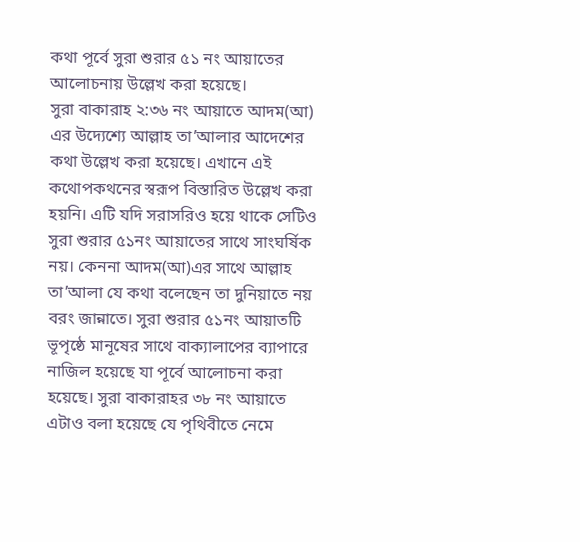কথা পূর্বে সুরা শুরার ৫১ নং আয়াতের আলোচনায় উল্লেখ করা হয়েছে।
সুরা বাকারাহ ২:৩৬ নং আয়াতে আদম(আ) এর উদ্যেশ্যে আল্লাহ তা’আলার আদেশের কথা উল্লেখ করা হয়েছে। এখানে এই কথোপকথনের স্বরূপ বিস্তারিত উল্লেখ করা হয়নি। এটি যদি সরাসরিও হয়ে থাকে সেটিও সুরা শুরার ৫১নং আয়াতের সাথে সাংঘর্ষিক নয়। কেননা আদম(আ)এর সাথে আল্লাহ তা’আলা যে কথা বলেছেন তা দুনিয়াতে নয় বরং জান্নাতে। সুরা শুরার ৫১নং আয়াতটি ভূপৃষ্ঠে মানূষের সাথে বাক্যালাপের ব্যাপারে নাজিল হয়েছে যা পূর্বে আলোচনা করা হয়েছে। সুরা বাকারাহর ৩৮ নং আয়াতে এটাও বলা হয়েছে যে পৃথিবীতে নেমে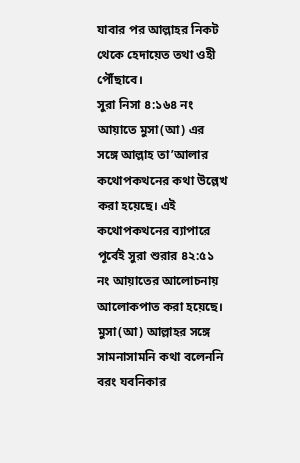যাবার পর আল্লাহর নিকট থেকে হেদায়েত তথা ওহী পৌঁছাবে।
সুরা নিসা ৪:১৬৪ নং আয়াতে মুসা(আ) এর সঙ্গে আল্লাহ তা’আলার কথোপকথনের কথা উল্লেখ করা হয়েছে। এই কথোপকথনের ব্যাপারে পূর্বেই সুরা শুরার ৪২:৫১ নং আয়াতের আলোচনায় আলোকপাত করা হয়েছে। মুসা(আ) আল্লাহর সঙ্গে সামনাসামনি কথা বলেননি বরং যবনিকার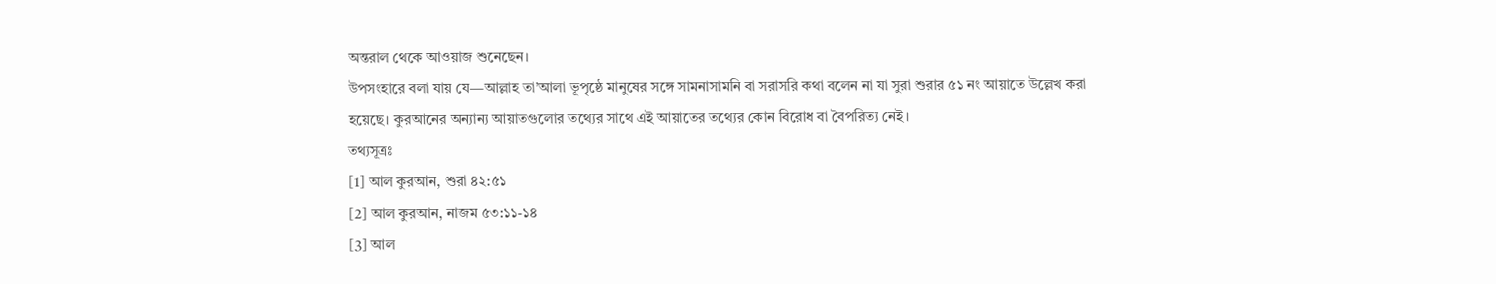অন্তরাল থেকে আওয়াজ শুনেছেন।
উপসংহারে বলা যায় যে—আল্লাহ তা’আলা ভূপৃষ্ঠে মানুষের সঙ্গে সামনাসামনি বা সরাসরি কথা বলেন না যা সুরা শুরার ৫১ নং আয়াতে উল্লেখ করা হয়েছে। কুরআনের অন্যান্য আয়াতগুলোর তথ্যের সাথে এই আয়াতের তথ্যের কোন বিরোধ বা বৈপরিত্য নেই।
তথ্যসূত্রঃ
[1] আল কুরআন, শুরা ৪২:৫১
[2] আল কুরআন, নাজম ৫৩:১১-১৪
[3] আল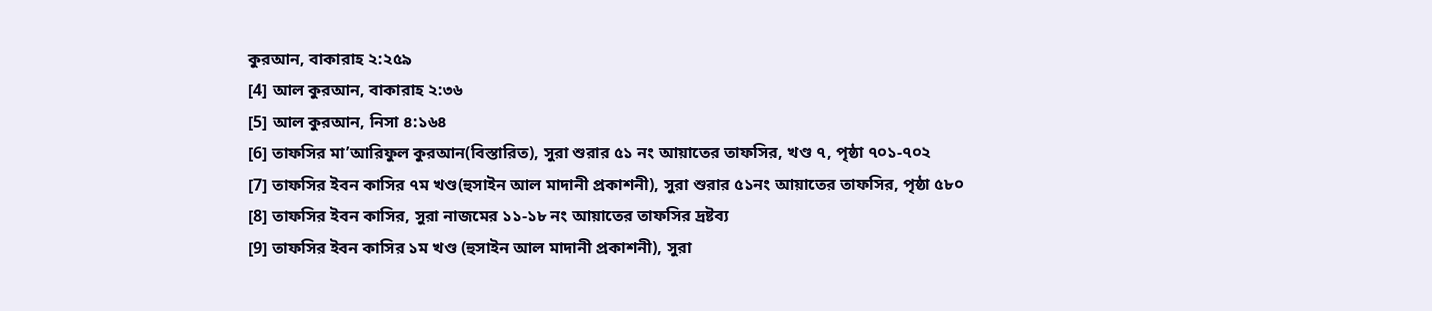কুরআন, বাকারাহ ২:২৫৯
[4] আল কুরআন, বাকারাহ ২:৩৬
[5] আল কুরআন, নিসা ৪:১৬৪
[6] তাফসির মা’আরিফুল কুরআন(বিস্তারিত), সুরা শুরার ৫১ নং আয়াতের তাফসির, খণ্ড ৭, পৃষ্ঠা ৭০১-৭০২
[7] তাফসির ইবন কাসির ৭ম খণ্ড(হুসাইন আল মাদানী প্রকাশনী), সুরা শুরার ৫১নং আয়াতের তাফসির, পৃষ্ঠা ৫৮০
[8] তাফসির ইবন কাসির, সুরা নাজমের ১১-১৮ নং আয়াতের তাফসির দ্রষ্টব্য
[9] তাফসির ইবন কাসির ১ম খণ্ড (হুসাইন আল মাদানী প্রকাশনী), সুরা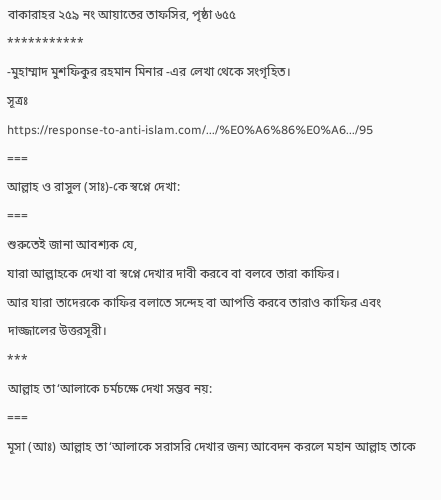বাকারাহর ২৫৯ নং আয়াতের তাফসির, পৃষ্ঠা ৬৫৫
***********
-মুহাম্মাদ মুশফিকুর রহমান মিনার -এর লেখা থেকে সংগৃহিত।
সূত্রঃ
https://response-to-anti-islam.com/.../%E0%A6%86%E0%A6.../95
===
আল্লাহ ও রাসুল (সাঃ)-কে স্বপ্নে দেখা:
===
শুরুতেই জানা আবশ্যক যে,
যারা আল্লাহকে দেখা বা স্বপ্নে দেখার দাবী করবে বা বলবে তারা কাফির।
আর যারা তাদেরকে কাফির বলাতে সন্দেহ বা আপত্তি করবে তারাও কাফির এবং দাজ্জালের উত্তরসূরী।
***
আল্লাহ তা‘আলাকে চর্মচক্ষে দেখা সম্ভব নয়:
===
মূসা (আঃ) আল্লাহ তা‘আলাকে সরাসরি দেখার জন্য আবেদন করলে মহান আল্লাহ তাকে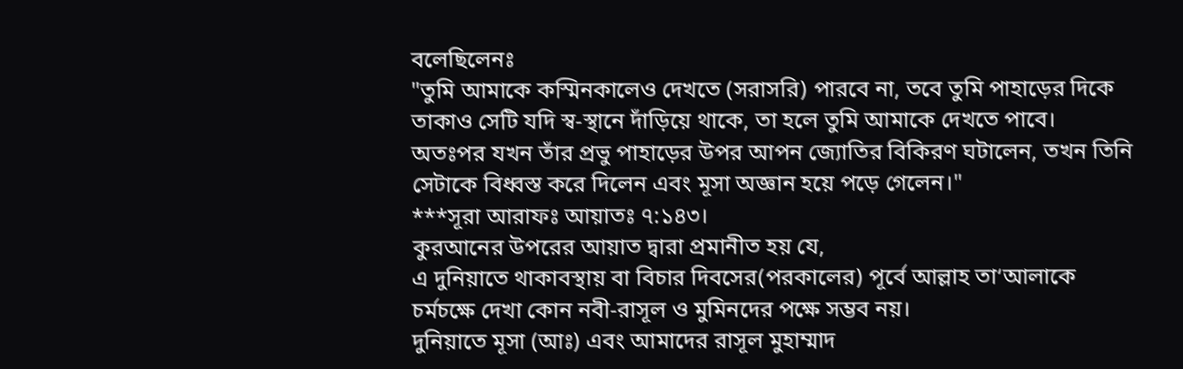বলেছিলেনঃ
"তুমি আমাকে কস্মিনকালেও দেখতে (সরাসরি) পারবে না, তবে তুমি পাহাড়ের দিকে তাকাও সেটি যদি স্ব-স্থানে দাঁড়িয়ে থাকে, তা হলে তুমি আমাকে দেখতে পাবে। অতঃপর যখন তাঁর প্রভু পাহাড়ের উপর আপন জ্যোতির বিকিরণ ঘটালেন, তখন তিনি সেটাকে বিধ্বস্ত করে দিলেন এবং মূসা অজ্ঞান হয়ে পড়ে গেলেন।"
***সূরা আরাফঃ আয়াতঃ ৭:১৪৩।
কুরআনের উপরের আয়াত দ্বারা প্রমানীত হয় যে,
এ দুনিয়াতে থাকাবস্থায় বা বিচার দিবসের(পরকালের) পূর্বে আল্লাহ তা‘আলাকে চর্মচক্ষে দেখা কোন নবী-রাসূল ও মুমিনদের পক্ষে সম্ভব নয়।
দুনিয়াতে মূসা (আঃ) এবং আমাদের রাসূল মুহাম্মাদ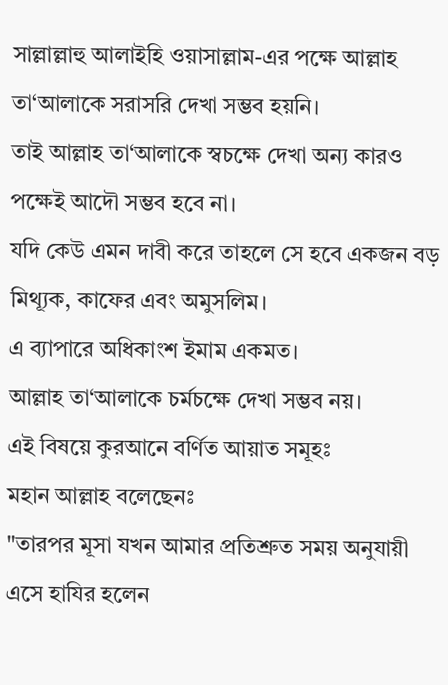সাল্লাল্লাহু আলাইহি ওয়াসাল্লাম-এর পক্ষে আল্লাহ তা‘আলাকে সরাসরি দেখা সম্ভব হয়নি।
তাই আল্লাহ তা‘আলাকে স্বচক্ষে দেখা অন্য কারও পক্ষেই আদৌ সম্ভব হবে না।
যদি কেউ এমন দাবী করে তাহলে সে হবে একজন বড় মিথ্যূক, কাফের এবং অমুসলিম।
এ ব্যাপারে অধিকাংশ ইমাম একমত।
আল্লাহ তা‘আলাকে চর্মচক্ষে দেখা সম্ভব নয়।
এই বিষয়ে কুরআনে বর্ণিত আয়াত সমূহঃ
মহান আল্লাহ বলেছেনঃ
"তারপর মূসা যখন আমার প্রতিশ্রুত সময় অনুযায়ী এসে হাযির হলেন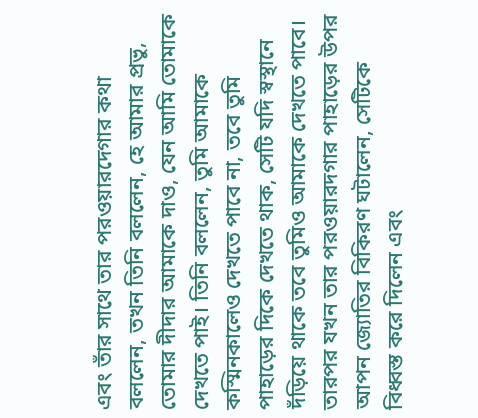এবং তাঁর সাথে তার পরওয়ারদেগার কথা বললেন, তখন তিনি বললেন, হে আমার প্রভু, তোমার দীদার আমাকে দাও, যেন আমি তোমাকে দেখতে পাই। তিনি বললেন, তুমি আমাকে কস্মিনকালেও দেখতে পাবে না, তবে তুমি পাহাড়ের দিকে দেখতে থাক, সেটি যদি স্বস্থানে দঁড়িয়ে থাকে তবে তুমিও আমাকে দেখতে পাবে। তারপর যখন তার পরওয়ারদগার পাহাড়ের উপর আপন জ্যোতির বিকিরণ ঘটালেন, সেটিকে বিধ্বস্ত করে দিলেন এবং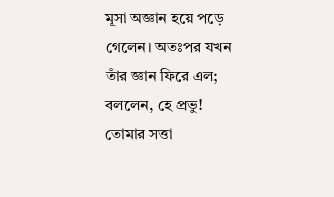মূসা অজ্ঞান হয়ে পড়ে গেলেন। অতঃপর যখন তাঁর জ্ঞান ফিরে এল; বললেন, হে প্রভু! তোমার সত্তা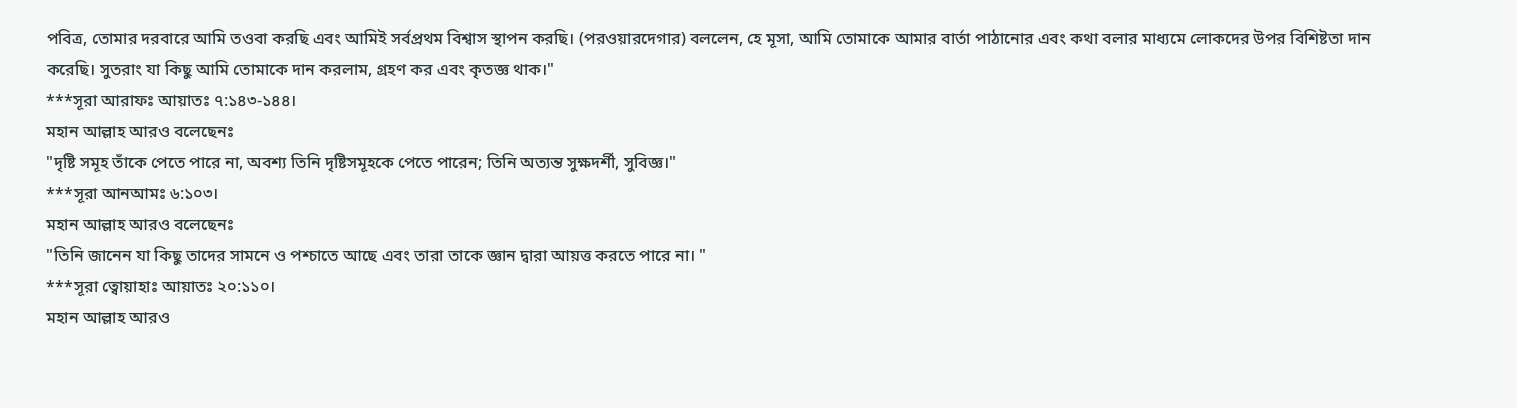পবিত্র, তোমার দরবারে আমি তওবা করছি এবং আমিই সর্বপ্রথম বিশ্বাস স্থাপন করছি। (পরওয়ারদেগার) বললেন, হে মূসা, আমি তোমাকে আমার বার্তা পাঠানোর এবং কথা বলার মাধ্যমে লোকদের উপর বিশিষ্টতা দান করেছি। সুতরাং যা কিছু আমি তোমাকে দান করলাম, গ্রহণ কর এবং কৃতজ্ঞ থাক।"
***সূরা আরাফঃ আয়াতঃ ৭:১৪৩-১৪৪।
মহান আল্লাহ আরও বলেছেনঃ
"দৃষ্টি সমূহ তাঁকে পেতে পারে না, অবশ্য তিনি দৃষ্টিসমূহকে পেতে পারেন; তিনি অত্যন্ত সুক্ষদর্শী, সুবিজ্ঞ।"
***সূরা আনআমঃ ৬:১০৩।
মহান আল্লাহ আরও বলেছেনঃ
"তিনি জানেন যা কিছু তাদের সামনে ও পশ্চাতে আছে এবং তারা তাকে জ্ঞান দ্বারা আয়ত্ত করতে পারে না। "
***সূরা ত্বোয়াহাঃ আয়াতঃ ২০:১১০।
মহান আল্লাহ আরও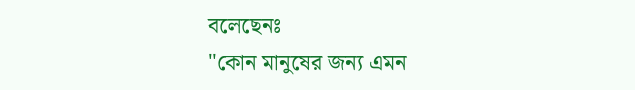বলেছেনঃ
"কোন মানুষের জন্য এমন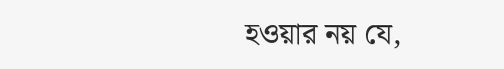হওয়ার নয় যে,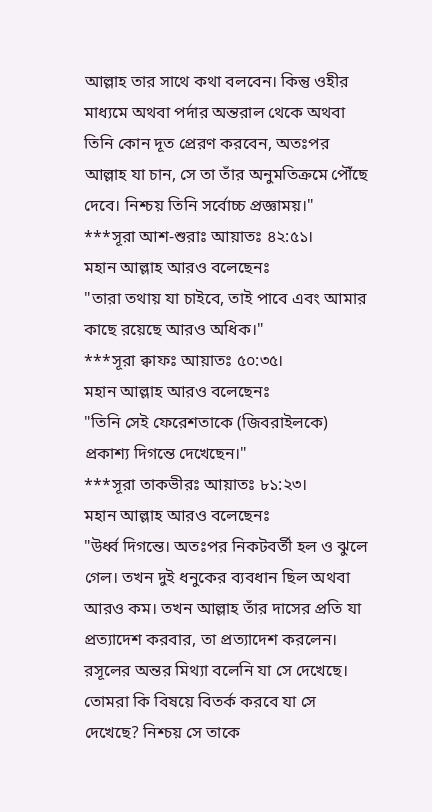আল্লাহ তার সাথে কথা বলবেন। কিন্তু ওহীর মাধ্যমে অথবা পর্দার অন্তরাল থেকে অথবা তিনি কোন দূত প্রেরণ করবেন, অতঃপর আল্লাহ যা চান, সে তা তাঁর অনুমতিক্রমে পৌঁছে দেবে। নিশ্চয় তিনি সর্বোচ্চ প্রজ্ঞাময়।"
***সূরা আশ-শুরাঃ আয়াতঃ ৪২:৫১।
মহান আল্লাহ আরও বলেছেনঃ
"তারা তথায় যা চাইবে, তাই পাবে এবং আমার কাছে রয়েছে আরও অধিক।"
***সূরা ক্বাফঃ আয়াতঃ ৫০:৩৫।
মহান আল্লাহ আরও বলেছেনঃ
"তিনি সেই ফেরেশতাকে (জিবরাইলকে) প্রকাশ্য দিগন্তে দেখেছেন।"
***সূরা তাকভীরঃ আয়াতঃ ৮১:২৩।
মহান আল্লাহ আরও বলেছেনঃ
"উর্ধ্ব দিগন্তে। অতঃপর নিকটবর্তী হল ও ঝুলে গেল। তখন দুই ধনুকের ব্যবধান ছিল অথবা আরও কম। তখন আল্লাহ তাঁর দাসের প্রতি যা প্রত্যাদেশ করবার, তা প্রত্যাদেশ করলেন। রসূলের অন্তর মিথ্যা বলেনি যা সে দেখেছে। তোমরা কি বিষয়ে বিতর্ক করবে যা সে দেখেছে? নিশ্চয় সে তাকে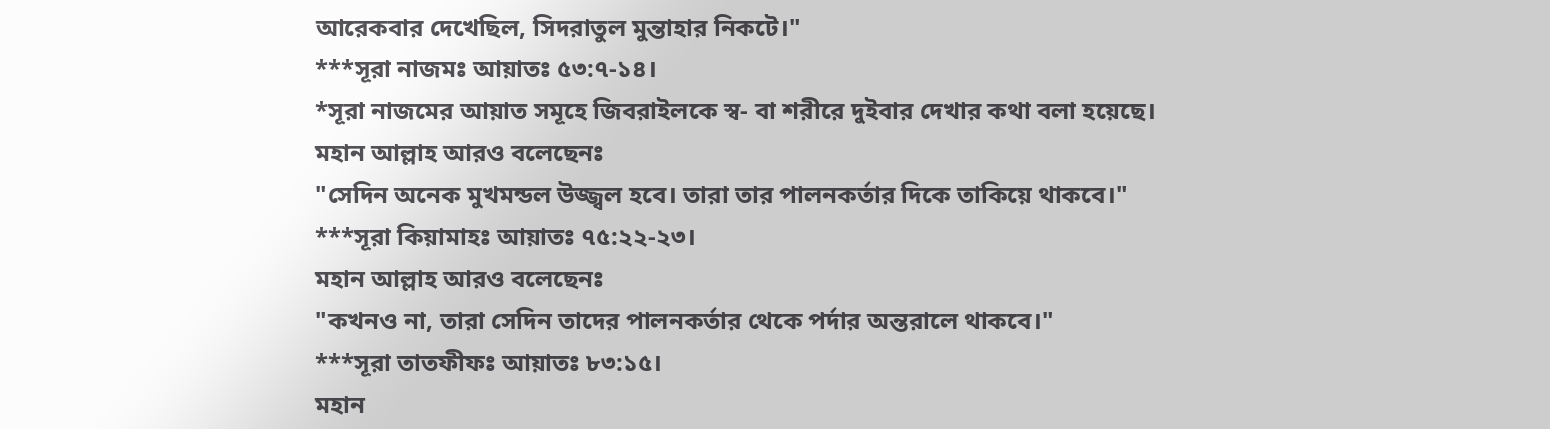আরেকবার দেখেছিল, সিদরাতুল মুন্তাহার নিকটে।"
***সূরা নাজমঃ আয়াতঃ ৫৩:৭-১৪।
*সূরা নাজমের আয়াত সমূহে জিবরাইলকে স্ব- বা শরীরে দুইবার দেখার কথা বলা হয়েছে।
মহান আল্লাহ আরও বলেছেনঃ
"সেদিন অনেক মুখমন্ডল উজ্জ্বল হবে। তারা তার পালনকর্তার দিকে তাকিয়ে থাকবে।"
***সূরা কিয়ামাহঃ আয়াতঃ ৭৫:২২-২৩।
মহান আল্লাহ আরও বলেছেনঃ
"কখনও না, তারা সেদিন তাদের পালনকর্তার থেকে পর্দার অন্তরালে থাকবে।"
***সূরা তাতফীফঃ আয়াতঃ ৮৩:১৫।
মহান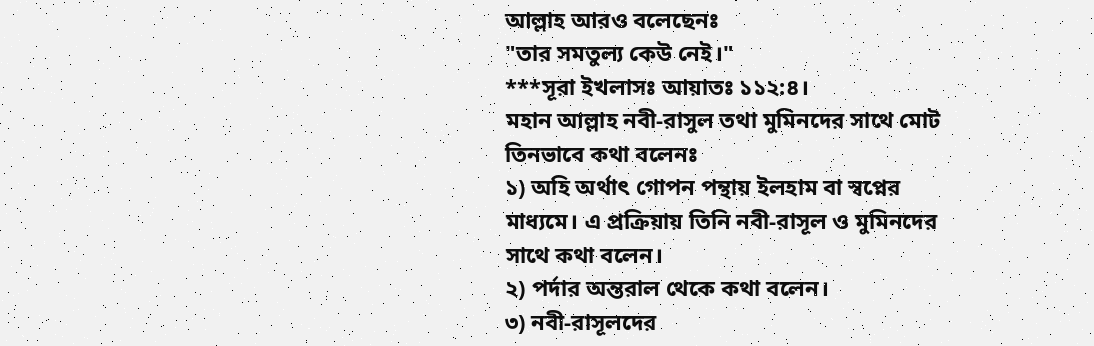আল্লাহ আরও বলেছেনঃ
"তার সমতুল্য কেউ নেই।"
***সূরা ইখলাসঃ আয়াতঃ ১১২:৪।
মহান আল্লাহ নবী-রাসুল তথা মুমিনদের সাথে মোট তিনভাবে কথা বলেনঃ
১) অহি অর্থাৎ গোপন পন্থায় ইলহাম বা স্বপ্নের মাধ্যমে। এ প্রক্রিয়ায় তিনি নবী-রাসূল ও মুমিনদের সাথে কথা বলেন।
২) পর্দার অন্তরাল থেকে কথা বলেন।
৩) নবী-রাসূলদের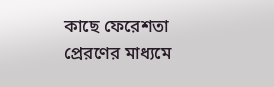কাছে ফেরেশতা প্রেরণের মাধ্যমে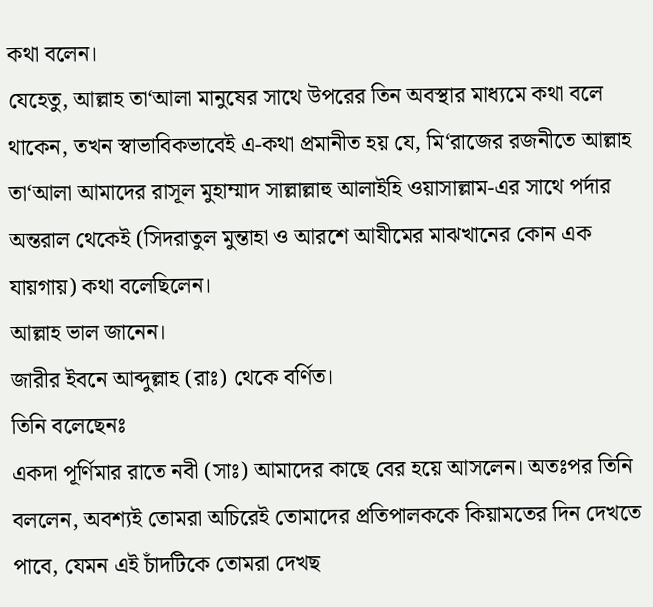কথা বলেন।
যেহেতু, আল্লাহ তা‘আলা মানুষের সাথে উপরের তিন অবস্থার মাধ্যমে কথা বলে থাকেন, তখন স্বাভাবিকভাবেই এ-কথা প্রমানীত হয় যে, মি‘রাজের রজনীতে আল্লাহ তা‘আলা আমাদের রাসূল মুহাম্মাদ সাল্লাল্লাহু আলাইহি ওয়াসাল্লাম-এর সাথে পর্দার অন্তরাল থেকেই (সিদরাতুল মুন্তাহা ও আরশে আযীমের মাঝখানের কোন এক যায়গায়) কথা বলেছিলেন।
আল্লাহ ভাল জানেন।
জারীর ইবনে আব্দুল্লাহ (রাঃ) থেকে বর্ণিত।
তিনি বলেছেনঃ
একদা পূর্ণিমার রাতে নবী (সাঃ) আমাদের কাছে বের হয়ে আসলেন। অতঃপর তিনি বললেন, অবশ্যই তোমরা অচিরেই তোমাদের প্রতিপালককে কিয়ামতের দিন দেখতে পাবে, যেমন এই চাঁদটিকে তোমরা দেখছ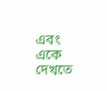এবং একে দেখতে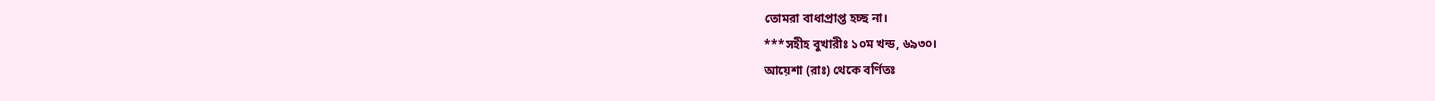তোমরা বাধাপ্রাপ্ত হচ্ছ না।
***সহীহ বুখারীঃ ১০ম খন্ড, ৬৯৩০।
আয়েশা (রাঃ) থেকে বর্ণিতঃ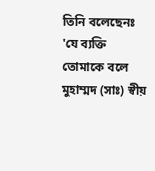তিনি বলেছেনঃ
'যে ব্যক্তি তোমাকে বলে মুহাম্মদ (সাঃ) স্বীয়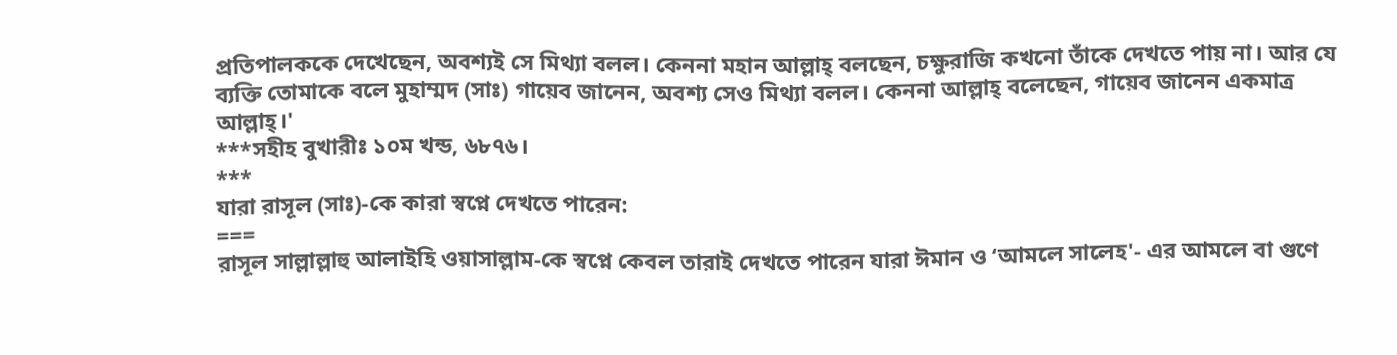প্রতিপালককে দেখেছেন, অবশ্যই সে মিথ্যা বলল। কেননা মহান আল্লাহ্ বলছেন, চক্ষুরাজি কখনো তাঁকে দেখতে পায় না। আর যে ব্যক্তি তোমাকে বলে মুহাম্মদ (সাঃ) গায়েব জানেন, অবশ্য সেও মিথ্যা বলল। কেননা আল্লাহ্ বলেছেন, গায়েব জানেন একমাত্র আল্লাহ্।'
***সহীহ বুখারীঃ ১০ম খন্ড, ৬৮৭৬।
***
যারা রাসূল (সাঃ)-কে কারা স্বপ্নে দেখতে পারেন:
===
রাসূল সাল্লাল্লাহু আলাইহি ওয়াসাল্লাম-কে স্বপ্নে কেবল তারাই দেখতে পারেন যারা ঈমান ও ‘আমলে সালেহ'- এর আমলে বা গুণে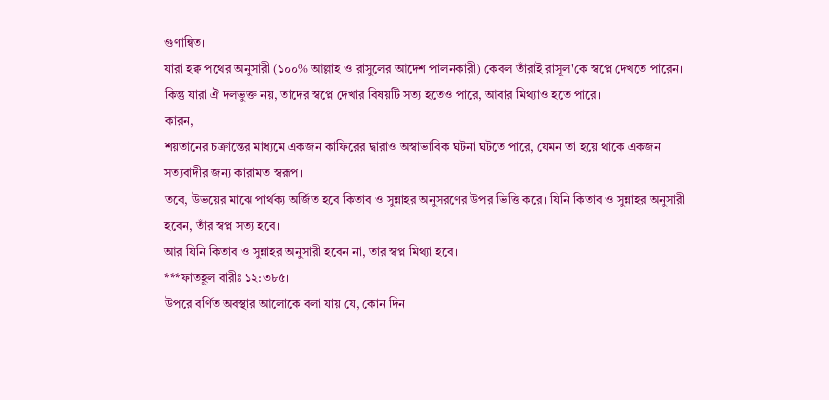গুণান্বিত।
যারা হক্ব পথের অনুসারী (১০০% আল্লাহ ও রাসুলের আদেশ পালনকারী) কেবল তাঁরাই রাসূল'কে স্বপ্নে দেখতে পারেন।
কিন্তু যারা ঐ দলভুক্ত নয়, তাদের স্বপ্নে দেখার বিষয়টি সত্য হতেও পারে, আবার মিথ্যাও হতে পারে।
কারন,
শয়তানের চক্রান্তের মাধ্যমে একজন কাফিরের দ্বারাও অস্বাভাবিক ঘটনা ঘটতে পারে, যেমন তা হয়ে থাকে একজন সত্যবাদীর জন্য কারামত স্বরূপ।
তবে, উভয়ের মাঝে পার্থক্য অর্জিত হবে কিতাব ও সুন্নাহর অনুসরণের উপর ভিত্তি করে। যিনি কিতাব ও সুন্নাহর অনুসারী হবেন, তাঁর স্বপ্ন সত্য হবে।
আর যিনি কিতাব ও সুন্নাহর অনুসারী হবেন না, তার স্বপ্ন মিথ্যা হবে।
***ফাতহূল বারীঃ ১২:৩৮৫।
উপরে বর্ণিত অবস্থার আলোকে বলা যায় যে, কোন দিন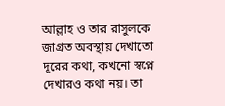আল্লাহ ও তার রাসুলকে জাগ্রত অবস্থায় দেখাতো দূরের কথা, কখনো স্বপ্নে দেখারও কথা নয়। তা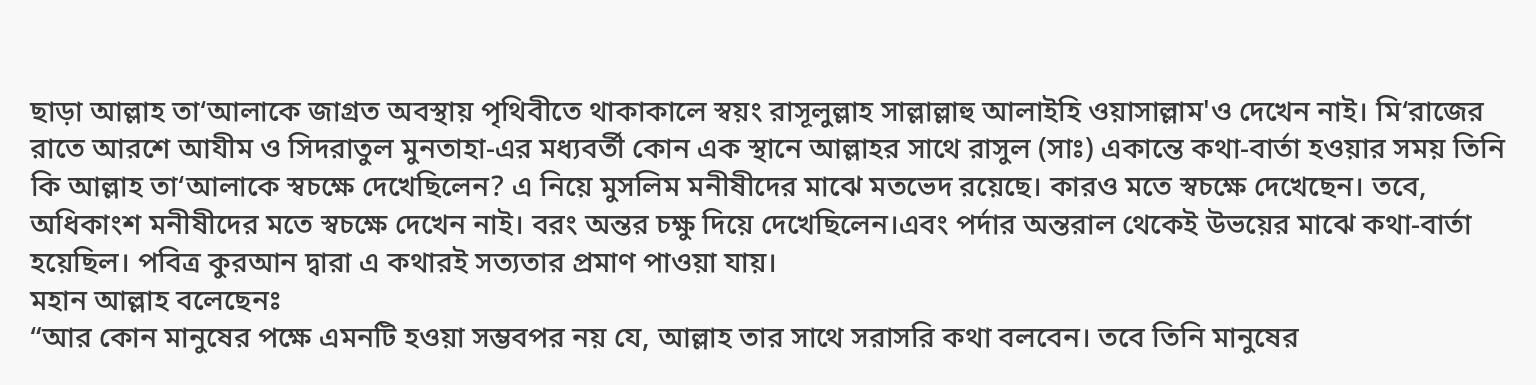ছাড়া আল্লাহ তা‘আলাকে জাগ্রত অবস্থায় পৃথিবীতে থাকাকালে স্বয়ং রাসূলুল্লাহ সাল্লাল্লাহু আলাইহি ওয়াসাল্লাম'ও দেখেন নাই। মি‘রাজের রাতে আরশে আযীম ও সিদরাতুল মুনতাহা-এর মধ্যবর্তী কোন এক স্থানে আল্লাহর সাথে রাসুল (সাঃ) একান্তে কথা-বার্তা হওয়ার সময় তিনি কি আল্লাহ তা‘আলাকে স্বচক্ষে দেখেছিলেন? এ নিয়ে মুসলিম মনীষীদের মাঝে মতভেদ রয়েছে। কারও মতে স্বচক্ষে দেখেছেন। তবে, অধিকাংশ মনীষীদের মতে স্বচক্ষে দেখেন নাই। বরং অন্তর চক্ষু দিয়ে দেখেছিলেন।এবং পর্দার অন্তরাল থেকেই উভয়ের মাঝে কথা-বার্তা হয়েছিল। পবিত্র কুরআন দ্বারা এ কথারই সত্যতার প্রমাণ পাওয়া যায়।
মহান আল্লাহ বলেছেনঃ
“আর কোন মানুষের পক্ষে এমনটি হওয়া সম্ভবপর নয় যে, আল্লাহ তার সাথে সরাসরি কথা বলবেন। তবে তিনি মানুষের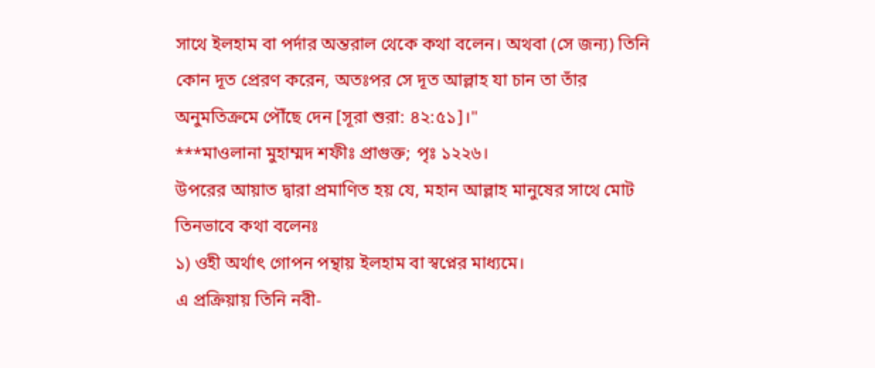সাথে ইলহাম বা পর্দার অন্তরাল থেকে কথা বলেন। অথবা (সে জন্য) তিনি কোন দূত প্রেরণ করেন, অতঃপর সে দূত আল্লাহ যা চান তা তাঁর অনুমতিক্রমে পৌঁছে দেন [সূরা শুরা: ৪২:৫১]।"
***মাওলানা মুহাম্মদ শফীঃ প্রাগুক্ত; পৃঃ ১২২৬।
উপরের আয়াত দ্বারা প্রমাণিত হয় যে, মহান আল্লাহ মানুষের সাথে মোট তিনভাবে কথা বলেনঃ
১) ওহী অর্থাৎ গোপন পন্থায় ইলহাম বা স্বপ্নের মাধ্যমে।
এ প্রক্রিয়ায় তিনি নবী-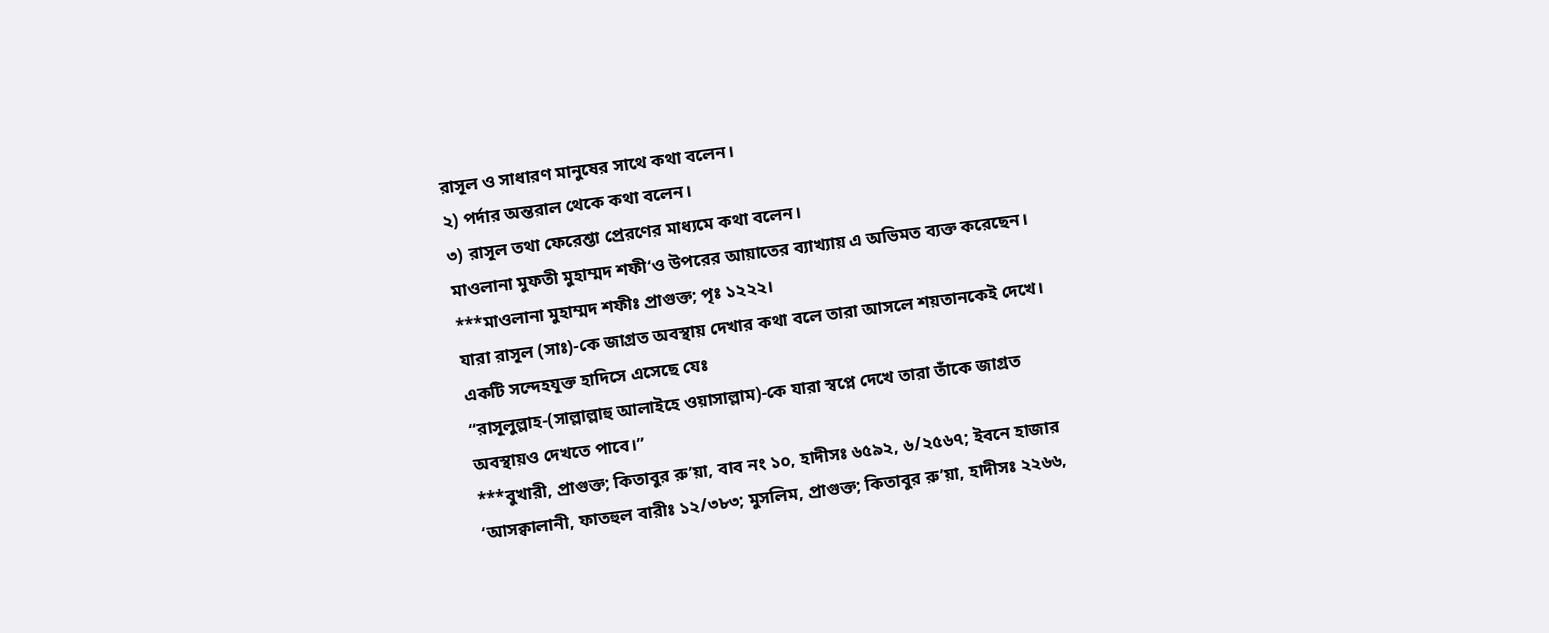রাসূল ও সাধারণ মানুষের সাথে কথা বলেন।
২) পর্দার অন্তরাল থেকে কথা বলেন।
৩) রাসূল তথা ফেরেশ্তা প্রেরণের মাধ্যমে কথা বলেন।
মাওলানা মুফতী মুহাম্মদ শফী‘ও উপরের আয়াতের ব্যাখ্যায় এ অভিমত ব্যক্ত করেছেন।
***মাওলানা মুহাম্মদ শফীঃ প্রাগুক্ত; পৃঃ ১২২২।
যারা রাসূল (সাঃ)-কে জাগ্রত অবস্থায় দেখার কথা বলে তারা আসলে শয়তানকেই দেখে।
একটি সন্দেহযূক্ত হাদিসে এসেছে যেঃ
“রাসূলুল্লাহ-(সাল্লাল্লাহু আলাইহে ওয়াসাল্লাম)-কে যারা স্বপ্নে দেখে তারা তাঁকে জাগ্রত অবস্থায়ও দেখতে পাবে।”
***বুখারী, প্রাগুক্ত; কিতাবুর রু’য়া, বাব নং ১০, হাদীসঃ ৬৫৯২, ৬/২৫৬৭; ইবনে হাজার ‘আসক্বালানী, ফাতহুল বারীঃ ১২/৩৮৩; মুসলিম, প্রাগুক্ত; কিতাবুর রু’য়া, হাদীসঃ ২২৬৬,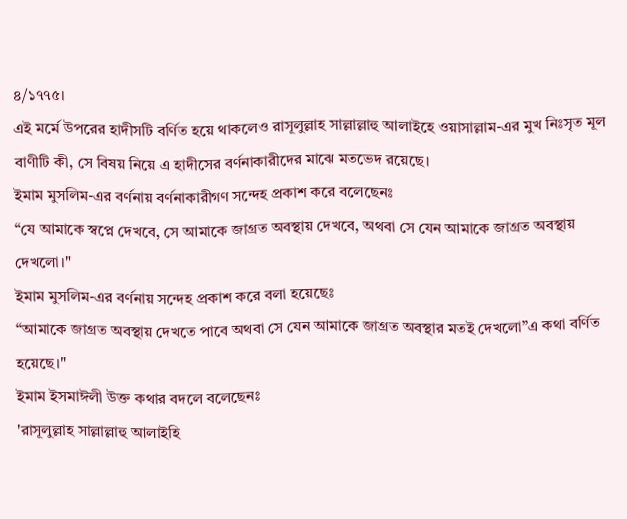৪/১৭৭৫।
এই মর্মে উপরের হাদীসটি বর্ণিত হয়ে থাকলেও রাসূলুল্লাহ সাল্লাল্লাহু আলাইহে ওয়াসাল্লাম-এর মুখ নিঃসৃত মূল বাণীটি কী, সে বিষয় নিয়ে এ হাদীসের বর্ণনাকারীদের মাঝে মতভেদ রয়েছে।
ইমাম মুসলিম-এর বর্ণনায় বর্ণনাকারীগণ সন্দেহ প্রকাশ করে বলেছেনঃ
“যে আমাকে স্বপ্নে দেখবে, সে আমাকে জাগ্রত অবস্থায় দেখবে, অথবা সে যেন আমাকে জাগ্রত অবস্থায় দেখলো।"
ইমাম মুসলিম-এর বর্ণনায় সন্দেহ প্রকাশ করে বলা হয়েছেঃ
“আমাকে জাগ্রত অবস্থায় দেখতে পাবে অথবা সে যেন আমাকে জাগ্রত অবস্থার মতই দেখলো”এ কথা বর্ণিত হয়েছে।"
ইমাম ইসমাঈলী উক্ত কথার বদলে বলেছেনঃ
'রাসূলুল্লাহ সাল্লাল্লাহু আলাইহি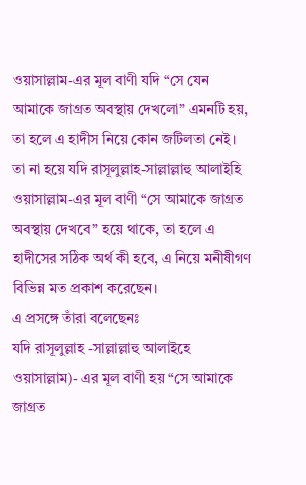ওয়াসাল্লাম-এর মূল বাণী যদি “সে যেন আমাকে জাগ্রত অবস্থায় দেখলো” এমনটি হয়, তা হলে এ হাদীস নিয়ে কোন জটিলতা নেই। তা না হয়ে যদি রাসূলুল্লাহ-সাল্লাল্লাহু আলাইহি ওয়াসাল্লাম-এর মূল বাণী “সে আমাকে জাগ্রত অবস্থায় দেখবে” হয়ে থাকে, তা হলে এ হাদীসের সঠিক অর্থ কী হবে, এ নিয়ে মনীষীগণ বিভিন্ন মত প্রকাশ করেছেন।
এ প্রসঙ্গে তাঁরা বলেছেনঃ
যদি রাসূলুল্লাহ -সাল্লাল্লাহু আলাইহে ওয়াসাল্লাম)- এর মূল বাণী হয় “সে আমাকে জাগ্রত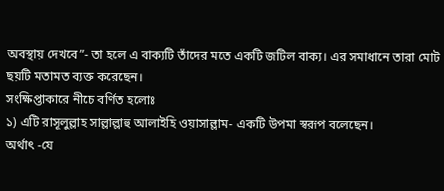অবস্থায় দেখবে”- তা হলে এ বাক্যটি তাঁদের মতে একটি জটিল বাক্য। এর সমাধানে তারা মোট ছয়টি মতামত ব্যক্ত করেছেন।
সংক্ষিপ্তাকারে নীচে বর্ণিত হলোঃ
১) এটি রাসূলুল্লাহ সাল্লাল্লাহু আলাইহি ওয়াসাল্লাম- একটি উপমা স্বরূপ বলেছেন।
অর্থাৎ -যে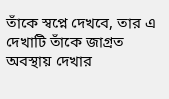তাঁকে স্বপ্নে দেখবে, তার এ দেখাটি তাঁকে জাগ্রত অবস্থায় দেখার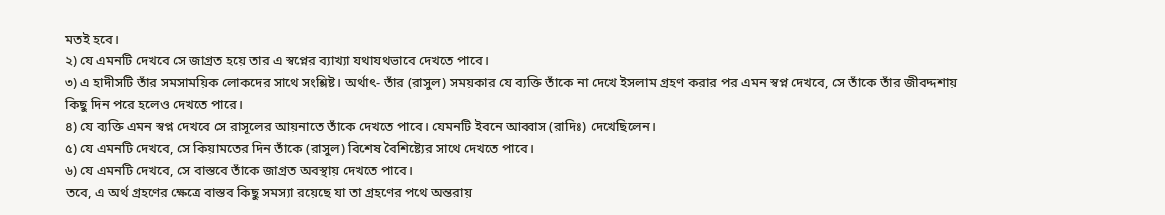মতই হবে।
২) যে এমনটি দেখবে সে জাগ্রত হয়ে তার এ স্বপ্নের ব্যাখ্যা যথাযথভাবে দেখতে পাবে।
৩) এ হাদীসটি তাঁর সমসাময়িক লোকদের সাথে সংশ্লিষ্ট। অর্থাৎ- তাঁর (রাসুল) সময়কার যে ব্যক্তি তাঁকে না দেখে ইসলাম গ্রহণ করার পর এমন স্বপ্ন দেখবে, সে তাঁকে তাঁর জীবদ্দশায় কিছু দিন পরে হলেও দেখতে পারে।
৪) যে ব্যক্তি এমন স্বপ্ন দেখবে সে রাসূলের আয়নাতে তাঁকে দেখতে পাবে। যেমনটি ইবনে আব্বাস (রাদিঃ) দেখেছিলেন।
৫) যে এমনটি দেখবে, সে কিয়ামতের দিন তাঁকে (রাসুল) বিশেষ বৈশিষ্ট্যের সাথে দেখতে পাবে।
৬) যে এমনটি দেখবে, সে বাস্তবে তাঁকে জাগ্রত অবস্থায় দেখতে পাবে।
তবে, এ অর্থ গ্রহণের ক্ষেত্রে বাস্তব কিছু সমস্যা রয়েছে যা তা গ্রহণের পথে অন্তরায়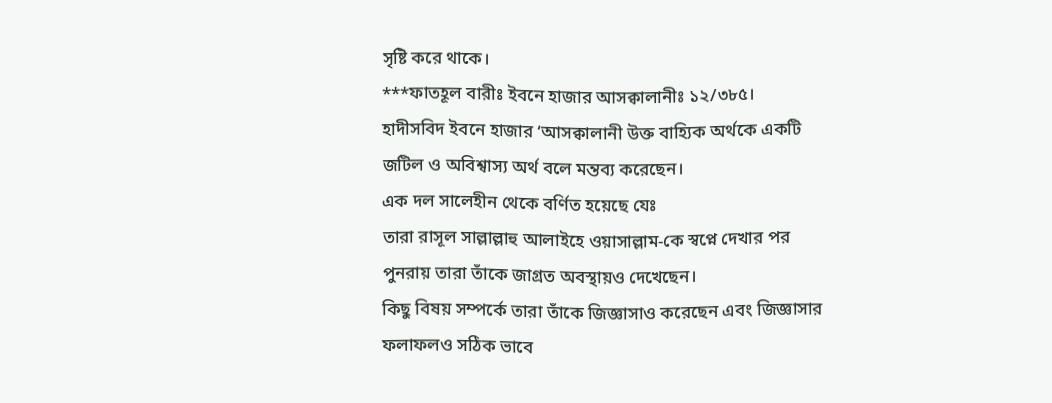সৃষ্টি করে থাকে।
***ফাতহূল বারীঃ ইবনে হাজার আসক্বালানীঃ ১২/৩৮৫।
হাদীসবিদ ইবনে হাজার ‘আসক্বালানী উক্ত বাহ্যিক অর্থকে একটি জটিল ও অবিশ্বাস্য অর্থ বলে মন্তব্য করেছেন।
এক দল সালেহীন থেকে বর্ণিত হয়েছে যেঃ
তারা রাসূল সাল্লাল্লাহু আলাইহে ওয়াসাল্লাম-কে স্বপ্নে দেখার পর পুনরায় তারা তাঁকে জাগ্রত অবস্থায়ও দেখেছেন।
কিছু বিষয় সম্পর্কে তারা তাঁকে জিজ্ঞাসাও করেছেন এবং জিজ্ঞাসার ফলাফলও সঠিক ভাবে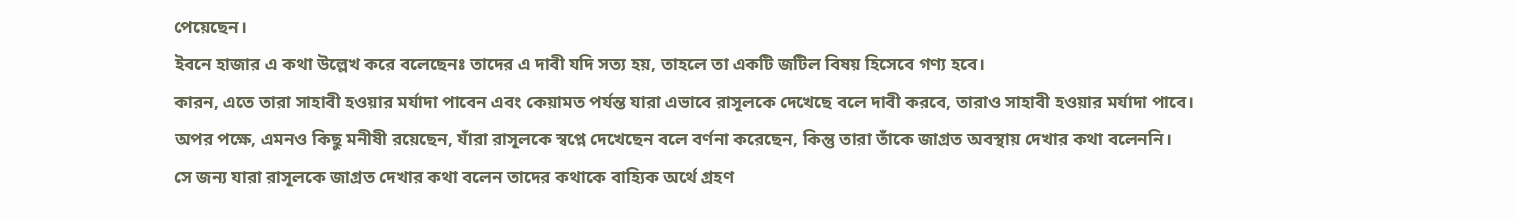পেয়েছেন।
ইবনে হাজার এ কথা উল্লেখ করে বলেছেনঃ তাদের এ দাবী যদি সত্য হয়, তাহলে তা একটি জটিল বিষয় হিসেবে গণ্য হবে।
কারন, এতে তারা সাহাবী হওয়ার মর্যাদা পাবেন এবং কেয়ামত পর্যন্ত যারা এভাবে রাসূলকে দেখেছে বলে দাবী করবে, তারাও সাহাবী হওয়ার মর্যাদা পাবে।
অপর পক্ষে, এমনও কিছু মনীষী রয়েছেন, যাঁরা রাসূলকে স্বপ্নে দেখেছেন বলে বর্ণনা করেছেন, কিন্তু তারা তাঁকে জাগ্রত অবস্থায় দেখার কথা বলেননি।
সে জন্য যারা রাসূলকে জাগ্রত দেখার কথা বলেন তাদের কথাকে বাহ্যিক অর্থে গ্রহণ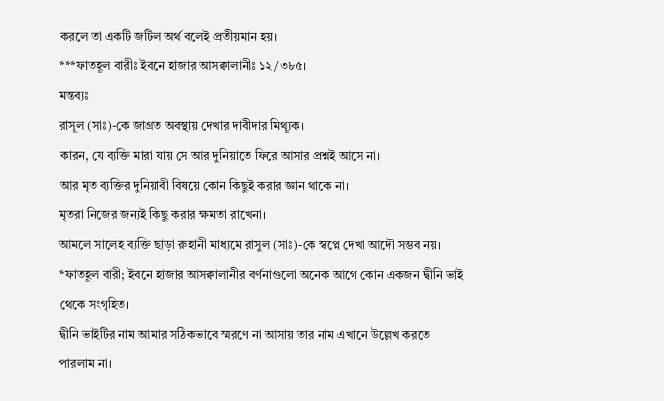করলে তা একটি জটিল অর্থ বলেই প্রতীয়মান হয়।
***ফাতহূল বারীঃ ইবনে হাজার আসক্বালানীঃ ১২/৩৮৫।
মন্তব্যঃ
রাসূল (সাঃ)-কে জাগ্রত অবস্থায় দেখার দাবীদার মিথ্যূক।
কারন, যে ব্যক্তি মারা যায় সে আর দুনিয়াতে ফিরে আসার প্রশ্নই আসে না।
আর মৃত ব্যক্তির দুনিয়াবী বিষয়ে কোন কিছুই করার জ্ঞান থাকে না।
মৃতরা নিজের জন্যই কিছু করার ক্ষমতা রাখেনা।
আমলে সালেহ ব্যক্তি ছাড়া রুহানী মাধ্যমে রাসুল (সাঃ)-কে স্বপ্নে দেখা আদৌ সম্ভব নয়।
*ফাতহূল বারী; ইবনে হাজার আসক্বালানীর বর্ণনাগুলো অনেক আগে কোন একজন দ্বীনি ভাই থেকে সংগৃহিত।
দ্বীনি ভাইটির নাম আমার সঠিকভাবে স্মরণে না আসায় তার নাম এখানে উল্লেখ করতে পারলাম না।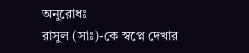অনুরোধঃ
রাসুল (সাঃ)-কে স্বপ্নে দেখার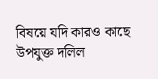বিষয়ে যদি কারও কাছে উপযুক্ত দলিল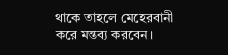থাকে তাহলে মেহেরবানী করে মন্তব্য করবেন।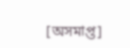[অসমাপ্ত]